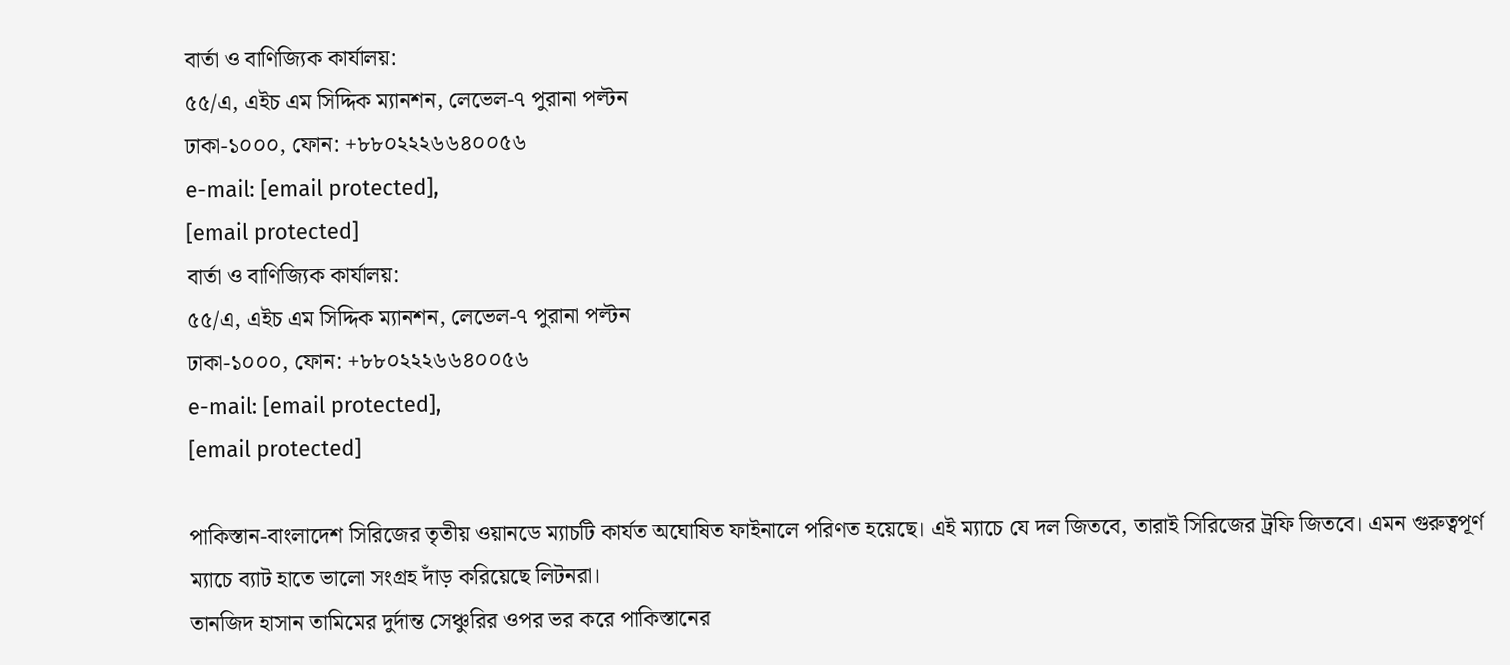বার্তা ও বাণিজ্যিক কার্যালয়:
৫৫/এ, এইচ এম সিদ্দিক ম্যানশন, লেভেল-৭ পুরানা পল্টন
ঢাকা-১০০০, ফোন: +৮৮০২২২৬৬৪০০৫৬
e-mail: [email protected],
[email protected]
বার্তা ও বাণিজ্যিক কার্যালয়:
৫৫/এ, এইচ এম সিদ্দিক ম্যানশন, লেভেল-৭ পুরানা পল্টন
ঢাকা-১০০০, ফোন: +৮৮০২২২৬৬৪০০৫৬
e-mail: [email protected],
[email protected]

পাকিস্তান-বাংলাদেশ সিরিজের তৃতীয় ওয়ানডে ম্যাচটি কার্যত অঘোষিত ফাইনালে পরিণত হয়েছে। এই ম্যাচে যে দল জিতবে, তারাই সিরিজের ট্রফি জিতবে। এমন গুরুত্বপূর্ণ ম্যাচে ব্যাট হাতে ভালো সংগ্রহ দাঁড় করিয়েছে লিটনরা।
তানজিদ হাসান তামিমের দুর্দান্ত সেঞ্চুরির ওপর ভর করে পাকিস্তানের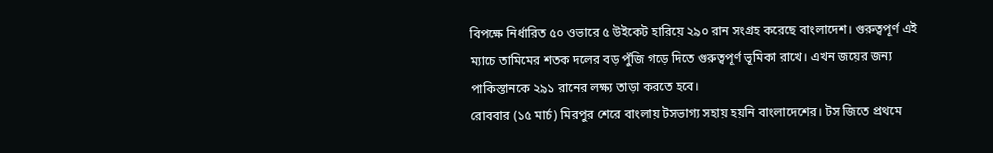বিপক্ষে নির্ধারিত ৫০ ওভারে ৫ উইকেট হারিয়ে ২৯০ রান সংগ্রহ করেছে বাংলাদেশ। গুরুত্বপূর্ণ এই ম্যাচে তামিমের শতক দলের বড় পুঁজি গড়ে দিতে গুরুত্বপূর্ণ ভূমিকা রাখে। এখন জয়ের জন্য পাকিস্তানকে ২৯১ রানের লক্ষ্য তাড়া করতে হবে।
রোববার (১৫ মার্চ) মিরপুর শেরে বাংলায় টসভাগ্য সহায় হয়নি বাংলাদেশের। টস জিতে প্রথমে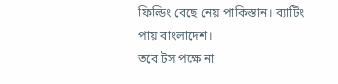ফিল্ডিং বেছে নেয় পাকিস্তান। ব্যাটিং পায় বাংলাদেশ।
তবে টস পক্ষে না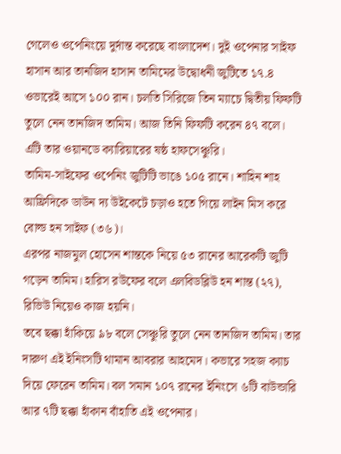গেলেও ওপেনিংয়ে দুর্দান্ত করেছে বাংলাদেশ। দুই ওপেনার সাইফ হাসান আর তানজিদ হাসান তামিমের উদ্বোধনী জুটিতে ১৭.৪ ওভারেই আসে ১০০ রান। চলতি সিরিজে তিন ম্যাচে দ্বিতীয় ফিফটি তুলে নেন তানজিদ তামিম। আজ তিনি ফিফটি করেন ৪৭ বলে। এটি তার ওয়ানডে ক্যারিয়ারের ষষ্ঠ হাফসেঞ্চুরি।
তামিম-সাইফের ওপেনিং জুটিটি ভাঙে ১০৫ রানে। শাহিন শাহ আফ্রিদিকে ডাউন দ্য উইকেটে চড়াও হতে গিয়ে লাইন মিস করে বোল্ড হন সাইফ (৩৬)।
এরপর নাজমুল হোসেন শান্তকে নিয়ে ৫৩ রানের আরেকটি জুটি গড়েন তামিম। হারিস রউফের বলে এলবিডব্লিউ হন শান্ত (২৭), রিভিউ নিয়েও কাজ হয়নি।
তবে ছক্কা হাঁকিয়ে ৯৮ বলে সেঞ্চুরি তুলে নেন তানজিদ তামিম। তার দারুণ এই ইনিংসটি থামান আবরার আহমেদ। কভারে সহজ ক্যাচ দিয়ে ফেরেন তামিম। বল সমান ১০৭ রানের ইনিংসে ৬টি বাউন্ডারি আর ৭টি ছক্কা হাঁকান বাঁহাতি এই ওপেনার।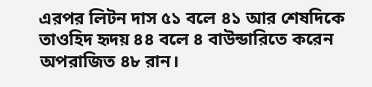এরপর লিটন দাস ৫১ বলে ৪১ আর শেষদিকে তাওহিদ হৃদয় ৪৪ বলে ৪ বাউন্ডারিতে করেন অপরাজিত ৪৮ রান।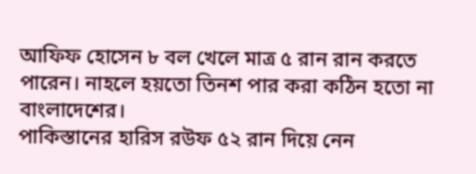আফিফ হোসেন ৮ বল খেলে মাত্র ৫ রান রান করতে পারেন। নাহলে হয়তো তিনশ পার করা কঠিন হতো না বাংলাদেশের।
পাকিস্তানের হারিস রউফ ৫২ রান দিয়ে নেন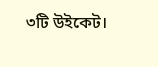৩টি উইকেট।